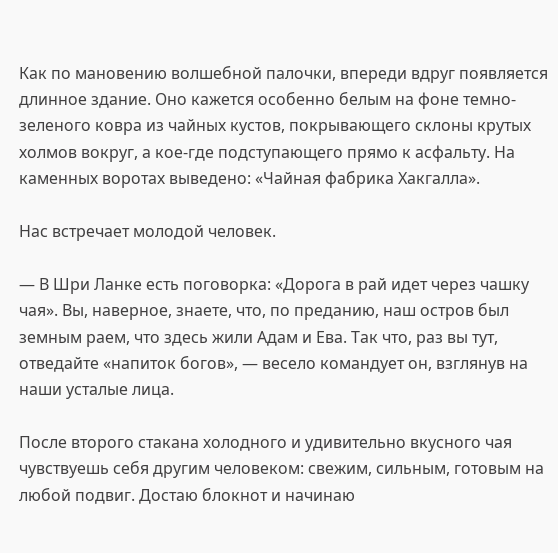Как по мановению волшебной палочки, впереди вдруг появляется длинное здание. Оно кажется особенно белым на фоне темно-зеленого ковра из чайных кустов, покрывающего склоны крутых холмов вокруг, а кое-где подступающего прямо к асфальту. На каменных воротах выведено: «Чайная фабрика Хакгалла».

Нас встречает молодой человек.

— В Шри Ланке есть поговорка: «Дорога в рай идет через чашку чая». Вы, наверное, знаете, что, по преданию, наш остров был земным раем, что здесь жили Адам и Ева. Так что, раз вы тут, отведайте «напиток богов», — весело командует он, взглянув на наши усталые лица.

После второго стакана холодного и удивительно вкусного чая чувствуешь себя другим человеком: свежим, сильным, готовым на любой подвиг. Достаю блокнот и начинаю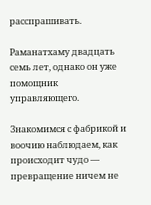расспрашивать.

Раманатхаму двадцать семь лет, однако он уже помощник управляющего.

Знакомимся с фабрикой и воочию наблюдаем, как происходит чудо — превращение ничем не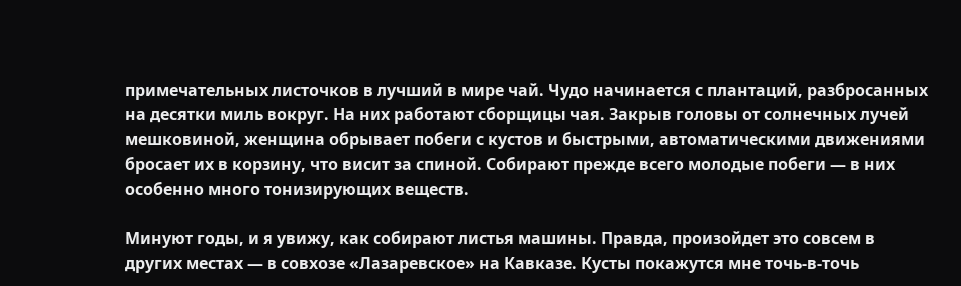примечательных листочков в лучший в мире чай. Чудо начинается с плантаций, разбросанных на десятки миль вокруг. На них работают сборщицы чая. Закрыв головы от солнечных лучей мешковиной, женщина обрывает побеги с кустов и быстрыми, автоматическими движениями бросает их в корзину, что висит за спиной. Собирают прежде всего молодые побеги — в них особенно много тонизирующих веществ.

Минуют годы, и я увижу, как собирают листья машины. Правда, произойдет это совсем в других местах — в совхозе «Лазаревское» на Кавказе. Кусты покажутся мне точь-в-точь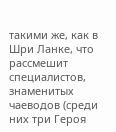такими же, как в Шри Ланке, что рассмешит специалистов, знаменитых чаеводов (среди них три Героя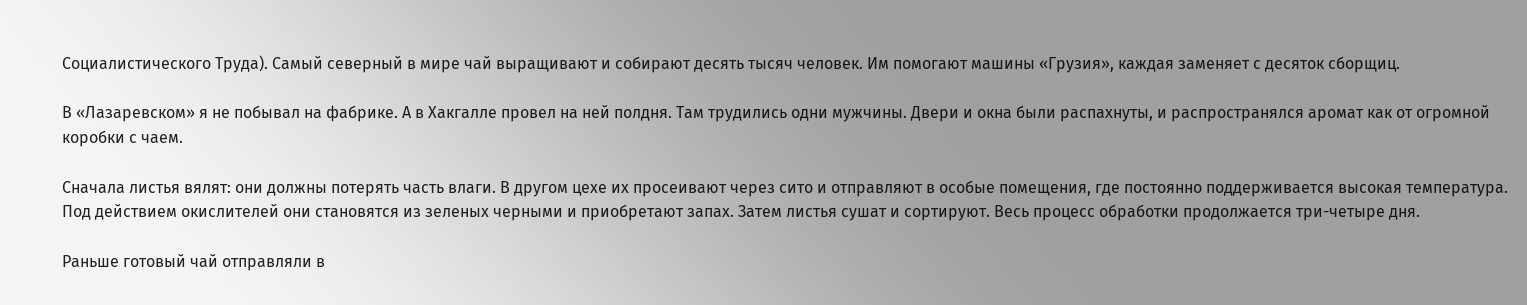Социалистического Труда). Самый северный в мире чай выращивают и собирают десять тысяч человек. Им помогают машины «Грузия», каждая заменяет с десяток сборщиц.

В «Лазаревском» я не побывал на фабрике. А в Хакгалле провел на ней полдня. Там трудились одни мужчины. Двери и окна были распахнуты, и распространялся аромат как от огромной коробки с чаем.

Сначала листья вялят: они должны потерять часть влаги. В другом цехе их просеивают через сито и отправляют в особые помещения, где постоянно поддерживается высокая температура. Под действием окислителей они становятся из зеленых черными и приобретают запах. Затем листья сушат и сортируют. Весь процесс обработки продолжается три-четыре дня.

Раньше готовый чай отправляли в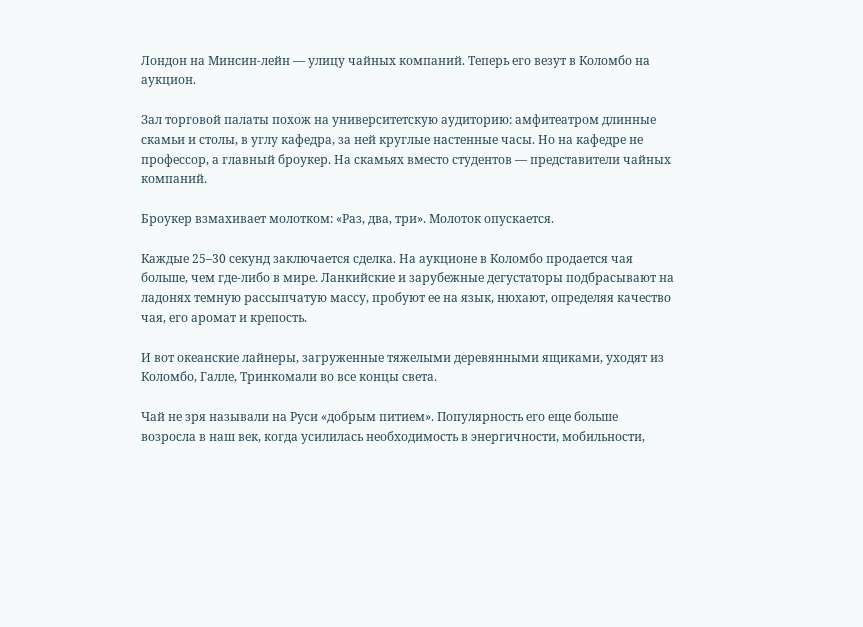Лондон на Минсин-лейн — улицу чайных компаний. Теперь его везут в Коломбо на аукцион.

Зал торговой палаты похож на университетскую аудиторию: амфитеатром длинные скамьи и столы, в углу кафедра, за ней круглые настенные часы. Но на кафедре не профессор, а главный броукер. На скамьях вместо студентов — представители чайных компаний.

Броукер взмахивает молотком: «Раз, два, три». Молоток опускается.

Каждые 25–30 секунд заключается сделка. На аукционе в Коломбо продается чая больше, чем где-либо в мире. Ланкийские и зарубежные дегустаторы подбрасывают на ладонях темную рассыпчатую массу, пробуют ее на язык, нюхают, определяя качество чая, его аромат и крепость.

И вот океанские лайнеры, загруженные тяжелыми деревянными ящиками, уходят из Коломбо, Галле, Тринкомали во все концы света.

Чай не зря называли на Руси «добрым питием». Популярность его еще больше возросла в наш век, когда усилилась необходимость в энергичности, мобильности,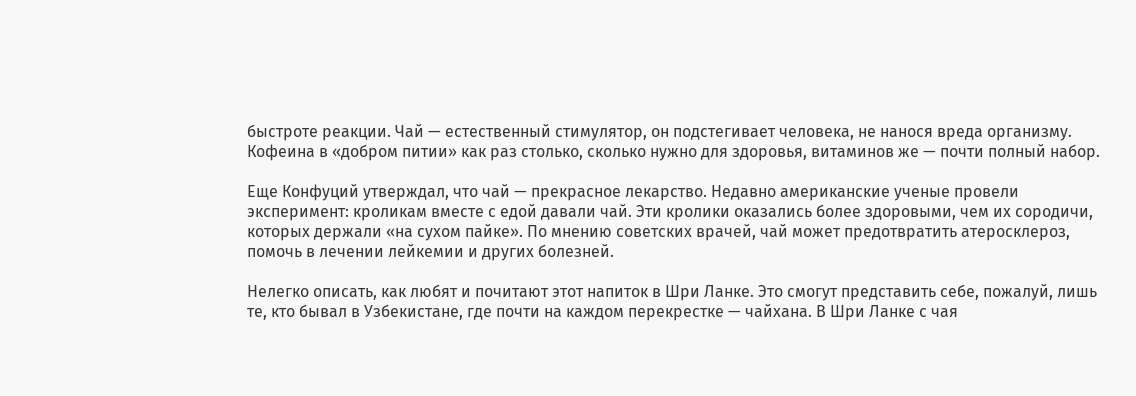быстроте реакции. Чай — естественный стимулятор, он подстегивает человека, не нанося вреда организму. Кофеина в «добром питии» как раз столько, сколько нужно для здоровья, витаминов же — почти полный набор.

Еще Конфуций утверждал, что чай — прекрасное лекарство. Недавно американские ученые провели эксперимент: кроликам вместе с едой давали чай. Эти кролики оказались более здоровыми, чем их сородичи, которых держали «на сухом пайке». По мнению советских врачей, чай может предотвратить атеросклероз, помочь в лечении лейкемии и других болезней.

Нелегко описать, как любят и почитают этот напиток в Шри Ланке. Это смогут представить себе, пожалуй, лишь те, кто бывал в Узбекистане, где почти на каждом перекрестке — чайхана. В Шри Ланке с чая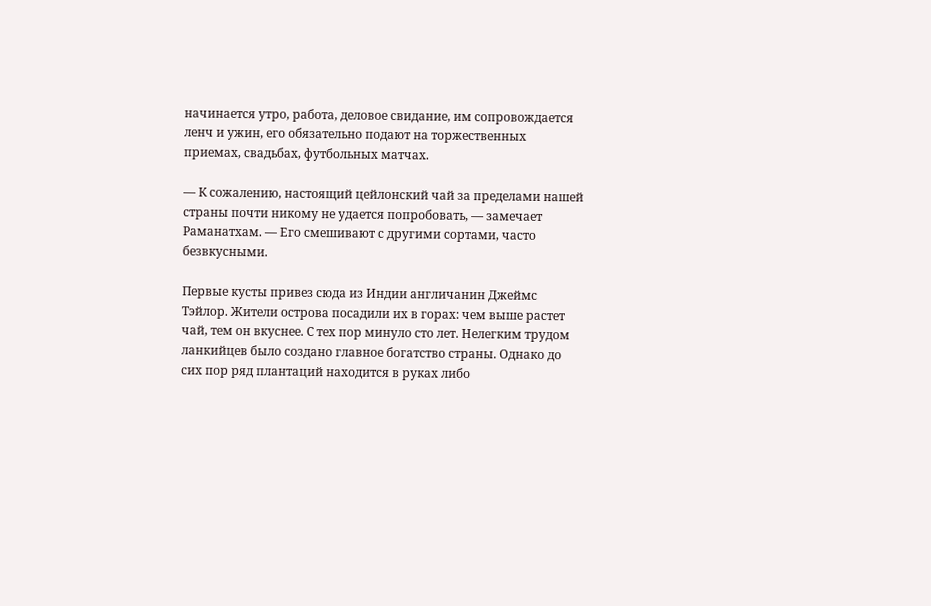начинается утро, работа, деловое свидание, им сопровождается ленч и ужин, его обязательно подают на торжественных приемах, свадьбах, футбольных матчах.

— К сожалению, настоящий цейлонский чай за пределами нашей страны почти никому не удается попробовать, — замечает Раманатхам. — Его смешивают с другими сортами, часто безвкусными.

Первые кусты привез сюда из Индии англичанин Джеймс Тэйлор. Жители острова посадили их в горах: чем выше растет чай, тем он вкуснее. С тех пор минуло сто лет. Нелегким трудом ланкийцев было создано главное богатство страны. Однако до сих пор ряд плантаций находится в руках либо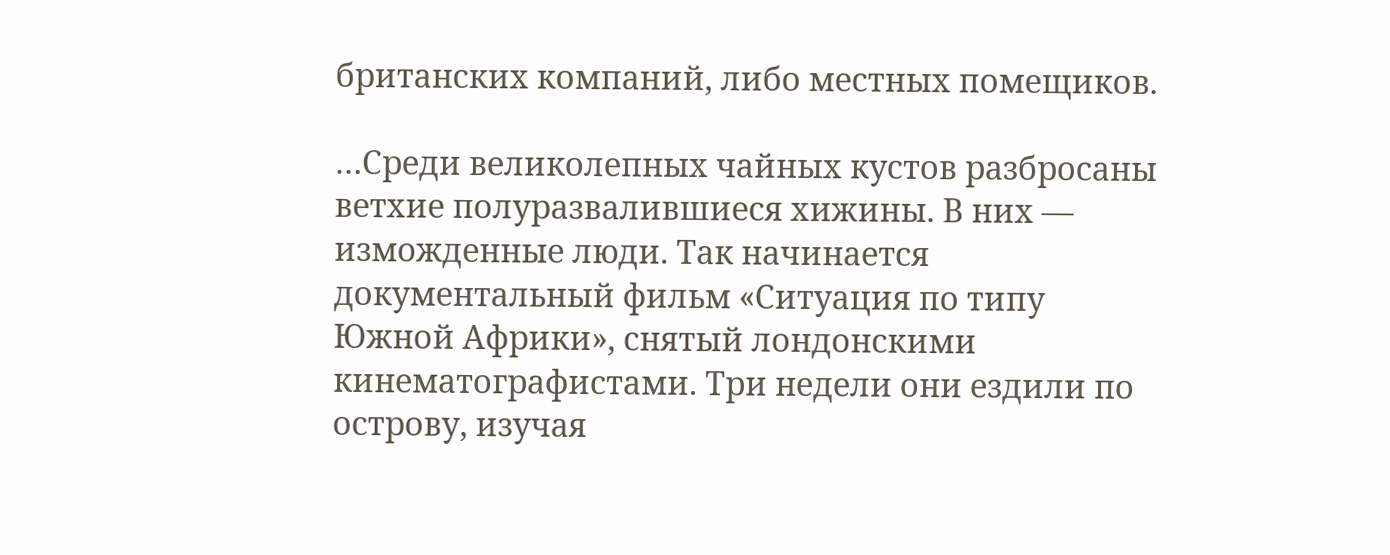британских компаний, либо местных помещиков.

…Среди великолепных чайных кустов разбросаны ветхие полуразвалившиеся хижины. В них — изможденные люди. Так начинается документальный фильм «Ситуация по типу Южной Африки», снятый лондонскими кинематографистами. Три недели они ездили по острову, изучая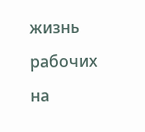жизнь рабочих на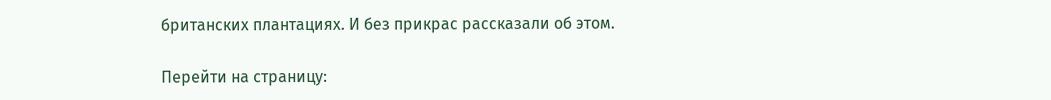британских плантациях. И без прикрас рассказали об этом.

Перейти на страницу: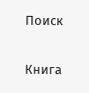Поиск

Книга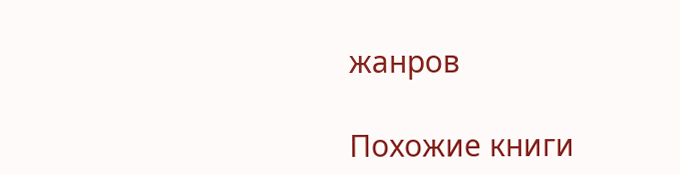жанров

Похожие книги